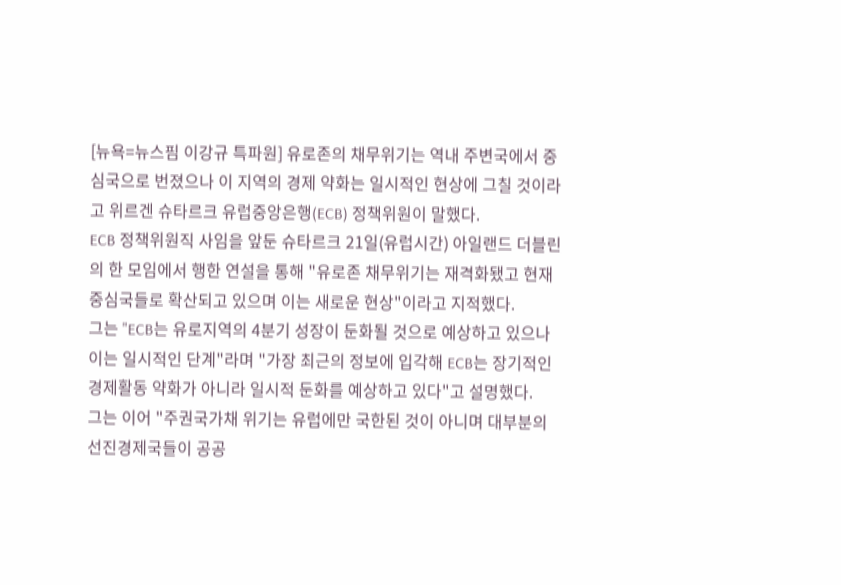[뉴욕=뉴스핌 이강규 특파원] 유로존의 채무위기는 역내 주변국에서 중심국으로 번졌으나 이 지역의 경제 약화는 일시적인 현상에 그칠 것이라고 위르겐 슈타르크 유럽중앙은행(ECB) 정책위원이 말했다.
ECB 정책위원직 사임을 앞둔 슈타르크 21일(유럽시간) 아일랜드 더블린의 한 모임에서 행한 연설을 통해 "유로존 채무위기는 재격화됐고 현재 중심국들로 확산되고 있으며 이는 새로운 현상"이라고 지적했다.
그는 "ECB는 유로지역의 4분기 성장이 둔화될 것으로 예상하고 있으나 이는 일시적인 단계"라며 "가장 최근의 정보에 입각해 ECB는 장기적인 경제활동 약화가 아니라 일시적 둔화를 예상하고 있다"고 설명했다.
그는 이어 "주권국가채 위기는 유럽에만 국한된 것이 아니며 대부분의 선진경제국들이 공공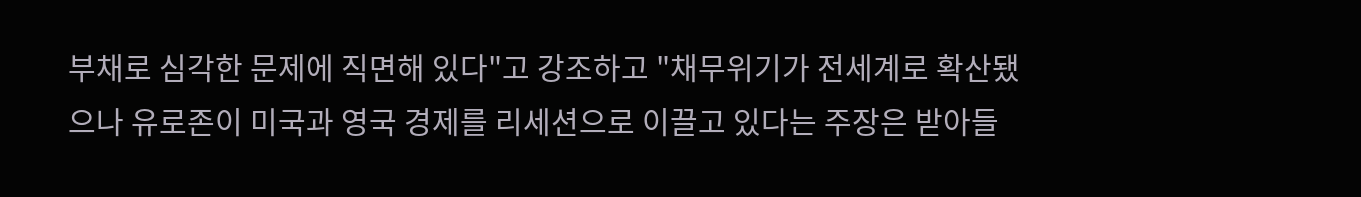부채로 심각한 문제에 직면해 있다"고 강조하고 "채무위기가 전세계로 확산됐으나 유로존이 미국과 영국 경제를 리세션으로 이끌고 있다는 주장은 받아들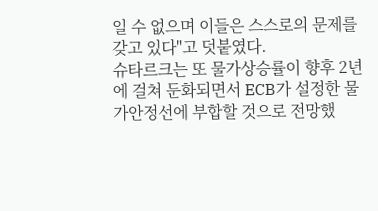일 수 없으며 이들은 스스로의 문제를 갖고 있다"고 덧붙였다.
슈타르크는 또 물가상승률이 향후 2년에 걸쳐 둔화되면서 ECB가 설정한 물가안정선에 부합할 것으로 전망했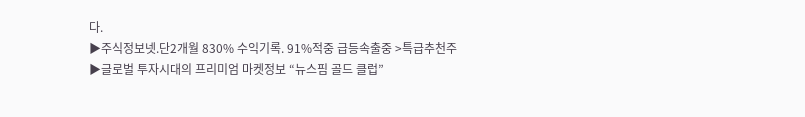다.
▶주식정보넷.단2개월 830% 수익기록. 91%적중 급등속출중 >특급추천주
▶글로벌 투자시대의 프리미엄 마켓정보 “뉴스핌 골드 클럽”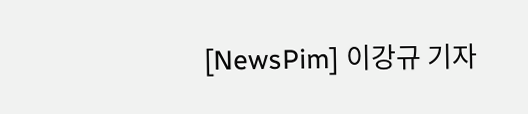[NewsPim] 이강규 기자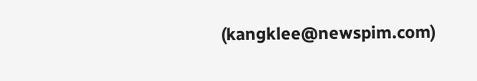(kangklee@newspim.com)